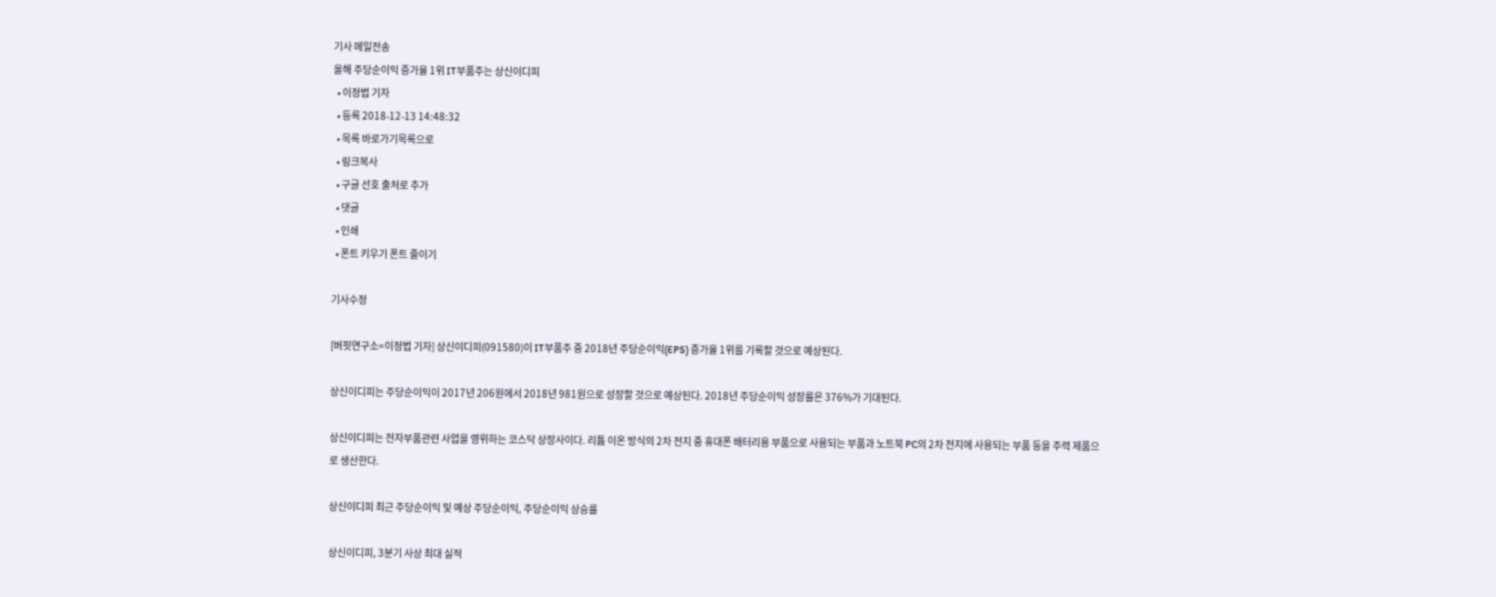기사 메일전송
올해 주당순이익 증가율 1위 IT부품주는 상신이디피
  • 이정법 기자
  • 등록 2018-12-13 14:48:32
  • 목록 바로가기목록으로
  • 링크복사
  • 구글 선호 출처로 추가
  • 댓글
  • 인쇄
  • 폰트 키우기 폰트 줄이기

기사수정

[버핏연구소=이정법 기자] 상신이디피(091580)이 IT부품주 중 2018년 주당순이익(EPS) 증가율 1위를 기록할 것으로 예상된다.

상신이디피는 주당순이익이 2017년 206원에서 2018년 981원으로 성장할 것으로 예상된다. 2018년 주당순이익 성장률은 376%가 기대된다.

상신이디피는 전자부품관련 사업을 영위하는 코스닥 상장사이다. 리튬 이온 방식의 2차 전지 중 휴대폰 배터리용 부품으로 사용되는 부품과 노트북 PC의 2차 전지에 사용되는 부품 등을 주력 제품으로 생산한다.

상신이디피 최근 주당순이익 및 예상 주당순이익, 주당순이익 상승률

상신이디피, 3분기 사상 최대 실적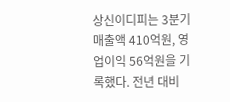상신이디피는 3분기 매출액 410억원, 영업이익 56억원을 기록했다. 전년 대비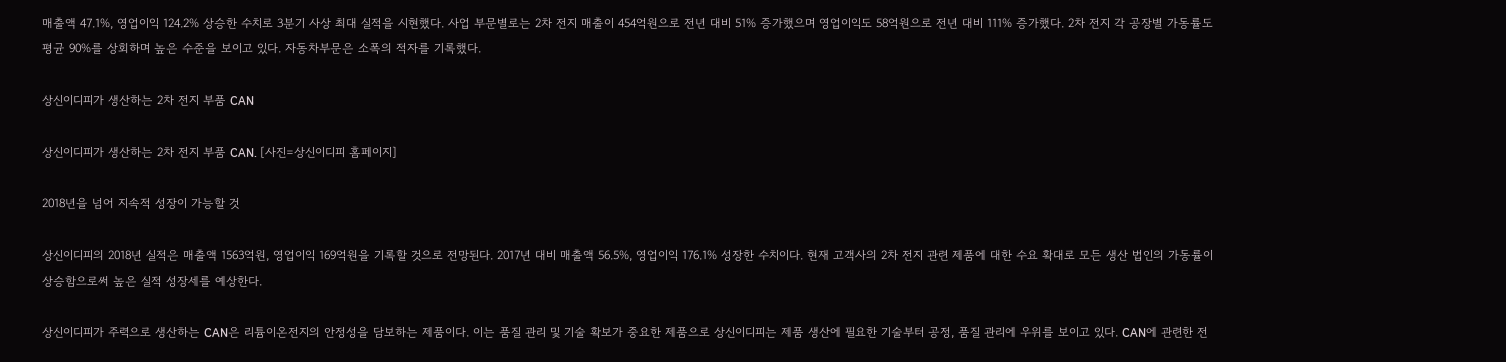매출액 47.1%, 영업이익 124.2% 상승한 수치로 3분기 사상 최대 실적을 시현했다. 사업 부문별로는 2차 전지 매출이 454억원으로 전년 대비 51% 증가했으며 영업이익도 58억원으로 전년 대비 111% 증가했다. 2차 전지 각 공장별 가동률도 평균 90%를 상회하며 높은 수준을 보이고 있다. 자동차부문은 소폭의 적자를 기록했다.

상신이디피가 생산하는 2차 전지 부품 CAN

상신이디피가 생산하는 2차 전지 부품 CAN. [사진=상신이디피 홈페이지]

2018년을 넘어 지속적 성장이 가능할 것

상신이디피의 2018년 실적은 매출액 1563억원, 영업이익 169억원을 기록할 것으로 전망된다. 2017년 대비 매출액 56.5%, 영업이익 176.1% 성장한 수치이다. 현재 고객사의 2차 전지 관련 제품에 대한 수요 확대로 모든 생산 법인의 가동률이 상승함으로써 높은 실적 성장세를 예상한다.

상신이디피가 주력으로 생산하는 CAN은 리튬이온전지의 안정성을 담보하는 제품이다. 이는 품질 관리 및 기술 확보가 중요한 제품으로 상신이디피는 제품 생산에 필요한 기술부터 공정, 품질 관리에 우위를 보이고 있다. CAN에 관련한 전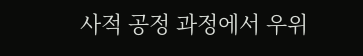사적 공정 과정에서 우위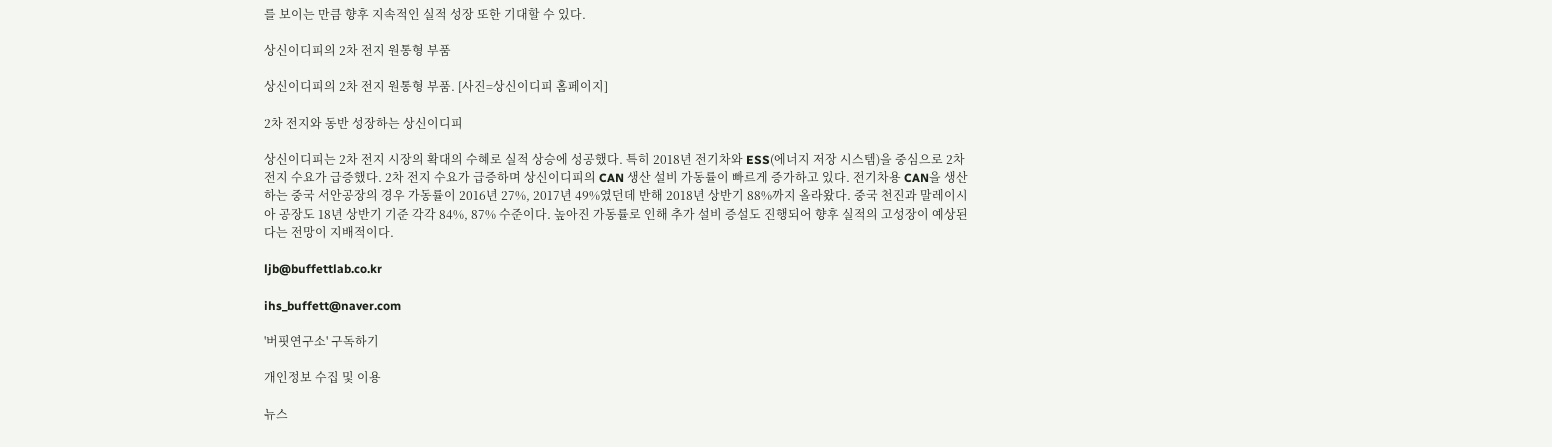를 보이는 만큼 향후 지속적인 실적 성장 또한 기대할 수 있다.

상신이디피의 2차 전지 원통형 부품

상신이디피의 2차 전지 원통형 부품. [사진=상신이디피 홈페이지]

2차 전지와 동반 성장하는 상신이디피

상신이디피는 2차 전지 시장의 확대의 수혜로 실적 상승에 성공했다. 특히 2018년 전기차와 ESS(에너지 저장 시스템)을 중심으로 2차 전지 수요가 급증했다. 2차 전지 수요가 급증하며 상신이디피의 CAN 생산 설비 가동률이 빠르게 증가하고 있다. 전기차용 CAN을 생산하는 중국 서안공장의 경우 가동률이 2016년 27%, 2017년 49%였던데 반해 2018년 상반기 88%까지 올라왔다. 중국 천진과 말레이시아 공장도 18년 상반기 기준 각각 84%, 87% 수준이다. 높아진 가동률로 인해 추가 설비 증설도 진행되어 향후 실적의 고성장이 예상된다는 전망이 지배적이다.

ljb@buffettlab.co.kr

ihs_buffett@naver.com

'버핏연구소' 구독하기

개인정보 수집 및 이용

뉴스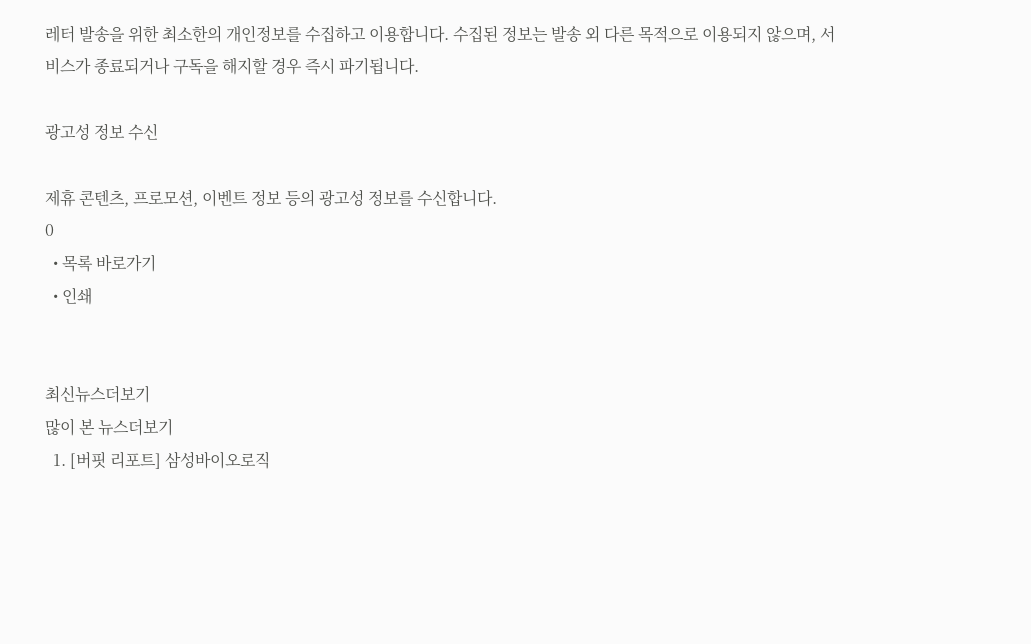레터 발송을 위한 최소한의 개인정보를 수집하고 이용합니다. 수집된 정보는 발송 외 다른 목적으로 이용되지 않으며, 서비스가 종료되거나 구독을 해지할 경우 즉시 파기됩니다.

광고성 정보 수신

제휴 콘텐츠, 프로모션, 이벤트 정보 등의 광고성 정보를 수신합니다.
0
  • 목록 바로가기
  • 인쇄


최신뉴스더보기
많이 본 뉴스더보기
  1. [버핏 리포트] 삼성바이오로직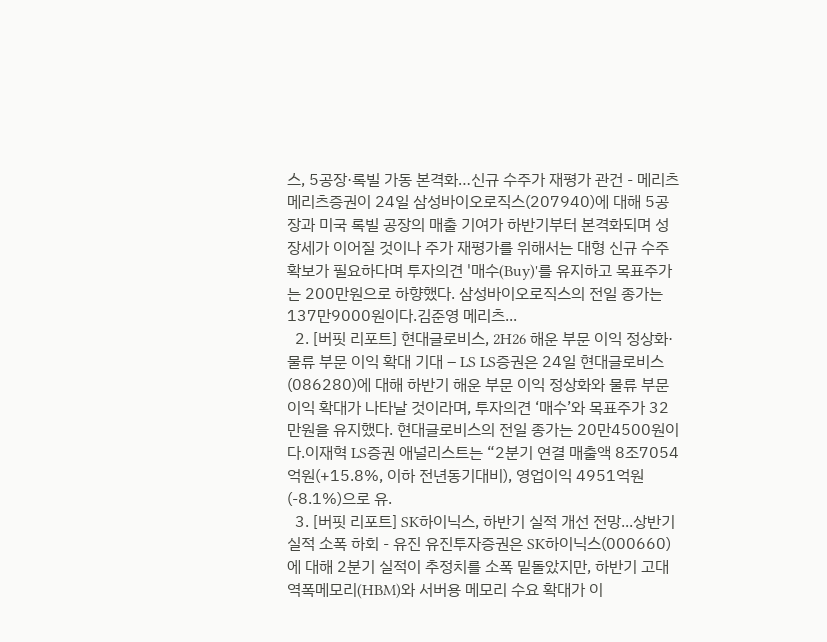스, 5공장·록빌 가동 본격화…신규 수주가 재평가 관건 - 메리츠 메리츠증권이 24일 삼성바이오로직스(207940)에 대해 5공장과 미국 록빌 공장의 매출 기여가 하반기부터 본격화되며 성장세가 이어질 것이나 주가 재평가를 위해서는 대형 신규 수주 확보가 필요하다며 투자의견 '매수(Buy)'를 유지하고 목표주가는 200만원으로 하향했다. 삼성바이오로직스의 전일 종가는 137만9000원이다.김준영 메리츠...
  2. [버핏 리포트] 현대글로비스, 2H26 해운 부문 이익 정상화·물류 부문 이익 확대 기대 – LS LS증권은 24일 현대글로비스(086280)에 대해 하반기 해운 부문 이익 정상화와 물류 부문 이익 확대가 나타날 것이라며, 투자의견 ‘매수’와 목표주가 32만원을 유지했다. 현대글로비스의 전일 종가는 20만4500원이다.이재혁 LS증권 애널리스트는 “2분기 연결 매출액 8조7054억원(+15.8%, 이하 전년동기대비), 영업이익 4951억원(-8.1%)으로 유.
  3. [버핏 리포트] SK하이닉스, 하반기 실적 개선 전망...상반기 실적 소폭 하회 - 유진 유진투자증권은 SK하이닉스(000660)에 대해 2분기 실적이 추정치를 소폭 밑돌았지만, 하반기 고대역폭메모리(HBM)와 서버용 메모리 수요 확대가 이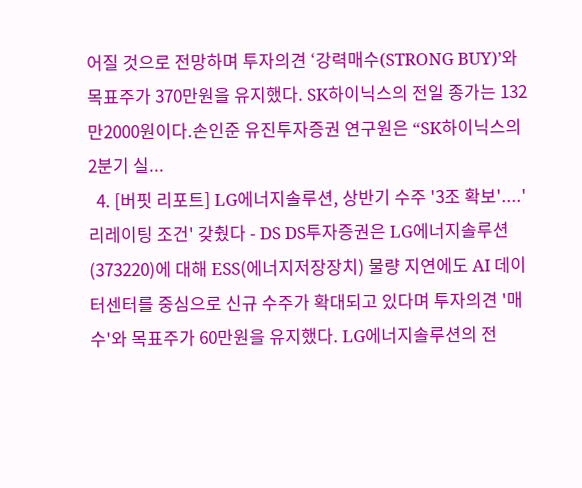어질 것으로 전망하며 투자의견 ‘강력매수(STRONG BUY)’와 목표주가 370만원을 유지했다. SK하이닉스의 전일 종가는 132만2000원이다.손인준 유진투자증권 연구원은 “SK하이닉스의 2분기 실...
  4. [버핏 리포트] LG에너지솔루션, 상반기 수주 '3조 확보'....'리레이팅 조건' 갖췄다 - DS DS투자증권은 LG에너지솔루션(373220)에 대해 ESS(에너지저장장치) 물량 지연에도 AI 데이터센터를 중심으로 신규 수주가 확대되고 있다며 투자의견 '매수'와 목표주가 60만원을 유지했다. LG에너지솔루션의 전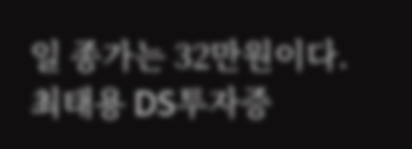일 종가는 32만원이다.최태용 DS투자증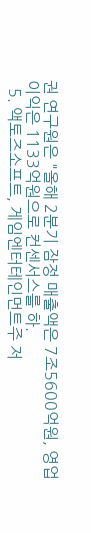권 연구원은 "올해 2분기 잠정 매출액은 7조5600억원, 영업이익은 1133억원으로 컨센서스를 하.
  5. 액토즈소프트, 게임엔터테인먼트주 저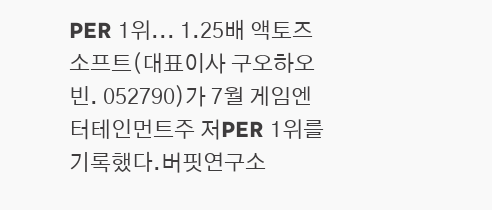PER 1위... 1.25배 액토즈소프트(대표이사 구오하오빈. 052790)가 7월 게임엔터테인먼트주 저PER 1위를 기록했다.버핏연구소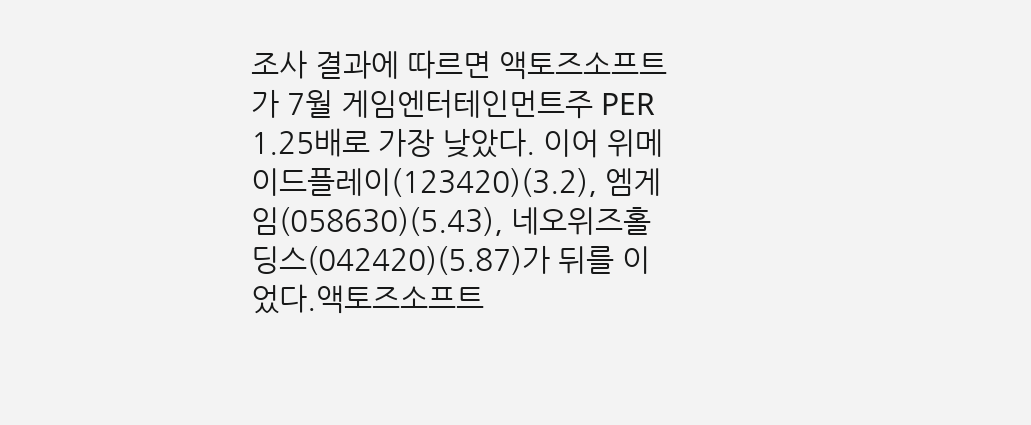조사 결과에 따르면 액토즈소프트가 7월 게임엔터테인먼트주 PER 1.25배로 가장 낮았다. 이어 위메이드플레이(123420)(3.2), 엠게임(058630)(5.43), 네오위즈홀딩스(042420)(5.87)가 뒤를 이었다.액토즈소프트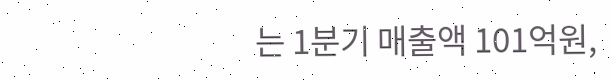는 1분기 매출액 101억원,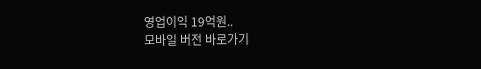영업이익 19억원..
모바일 버전 바로가기